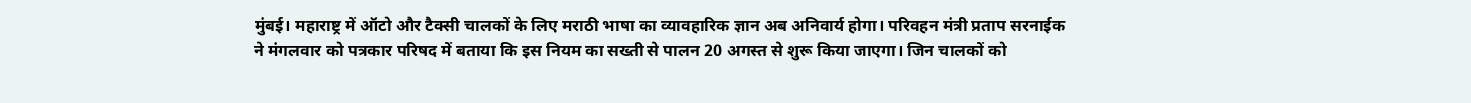मुंबई। महाराष्ट्र में ऑटो और टैक्सी चालकों के लिए मराठी भाषा का व्यावहारिक ज्ञान अब अनिवार्य होगा। परिवहन मंत्री प्रताप सरनाईक ने मंगलवार को पत्रकार परिषद में बताया कि इस नियम का सख्ती से पालन 20 अगस्त से शुरू किया जाएगा। जिन चालकों को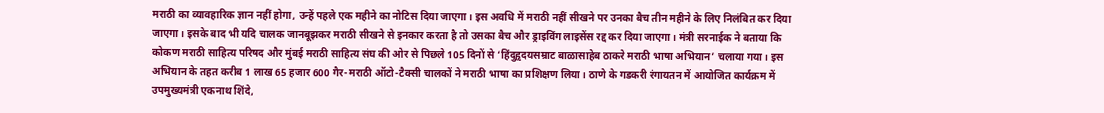मराठी का व्यावहारिक ज्ञान नहीं होगा, उन्हें पहले एक महीने का नोटिस दिया जाएगा। इस अवधि में मराठी नहीं सीखने पर उनका बैच तीन महीने के लिए निलंबित कर दिया जाएगा। इसके बाद भी यदि चालक जानबूझकर मराठी सीखने से इनकार करता है तो उसका बैच और ड्राइविंग लाइसेंस रद्द कर दिया जाएगा। मंत्री सरनाईक ने बताया कि कोकण मराठी साहित्य परिषद और मुंबई मराठी साहित्य संघ की ओर से पिछले 105 दिनों से ‘हिंदुहृदयसम्राट बाळासाहेब ठाकरे मराठी भाषा अभियान’ चलाया गया। इस अभियान के तहत करीब 1 लाख 65 हजार 600 गैर-मराठी ऑटो-टैक्सी चालकों ने मराठी भाषा का प्रशिक्षण लिया। ठाणे के गडकरी रंगायतन में आयोजित कार्यक्रम में उपमुख्यमंत्री एकनाथ शिंदे,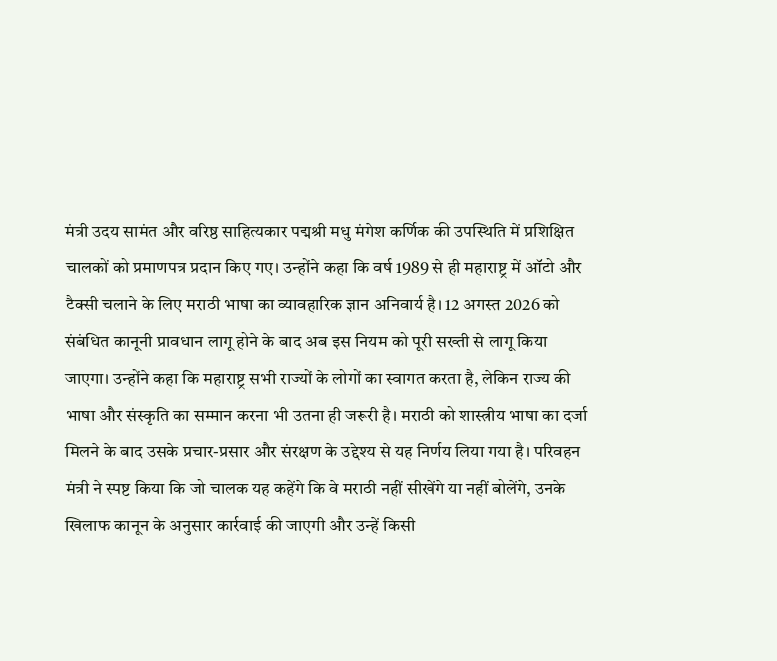मंत्री उदय सामंत और वरिष्ठ साहित्यकार पद्मश्री मधु मंगेश कर्णिक की उपस्थिति में प्रशिक्षित चालकों को प्रमाणपत्र प्रदान किए गए। उन्होंने कहा कि वर्ष 1989 से ही महाराष्ट्र में ऑटो और टैक्सी चलाने के लिए मराठी भाषा का व्यावहारिक ज्ञान अनिवार्य है। 12 अगस्त 2026 को संबंधित कानूनी प्रावधान लागू होने के बाद अब इस नियम को पूरी सख्ती से लागू किया जाएगा। उन्होंने कहा कि महाराष्ट्र सभी राज्यों के लोगों का स्वागत करता है, लेकिन राज्य की भाषा और संस्कृति का सम्मान करना भी उतना ही जरूरी है। मराठी को शास्त्रीय भाषा का दर्जा मिलने के बाद उसके प्रचार-प्रसार और संरक्षण के उद्देश्य से यह निर्णय लिया गया है। परिवहन मंत्री ने स्पष्ट किया कि जो चालक यह कहेंगे कि वे मराठी नहीं सीखेंगे या नहीं बोलेंगे, उनके खिलाफ कानून के अनुसार कार्रवाई की जाएगी और उन्हें किसी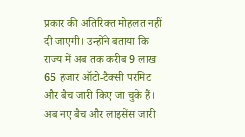प्रकार की अतिरिक्त मोहलत नहीं दी जाएगी। उन्होंने बताया कि राज्य में अब तक करीब 9 लाख 65 हजार ऑटो-टैक्सी परमिट और बैच जारी किए जा चुके हैं। अब नए बैच और लाइसेंस जारी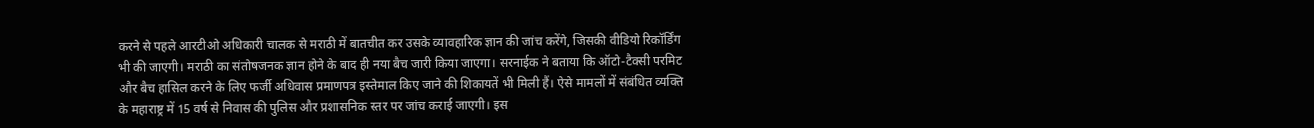करने से पहले आरटीओ अधिकारी चालक से मराठी में बातचीत कर उसके व्यावहारिक ज्ञान की जांच करेंगे, जिसकी वीडियो रिकॉर्डिंग भी की जाएगी। मराठी का संतोषजनक ज्ञान होने के बाद ही नया बैच जारी किया जाएगा। सरनाईक ने बताया कि ऑटो-टैक्सी परमिट और बैच हासिल करने के लिए फर्जी अधिवास प्रमाणपत्र इस्तेमाल किए जाने की शिकायतें भी मिली हैं। ऐसे मामलों में संबंधित व्यक्ति के महाराष्ट्र में 15 वर्ष से निवास की पुलिस और प्रशासनिक स्तर पर जांच कराई जाएगी। इस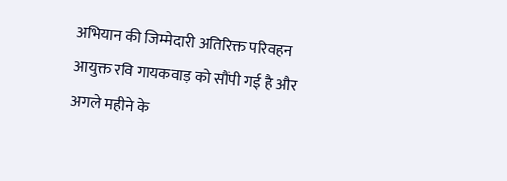अभियान की जिम्मेदारी अतिरिक्त परिवहन आयुक्त रवि गायकवाड़ को सौंपी गई है और अगले महीने के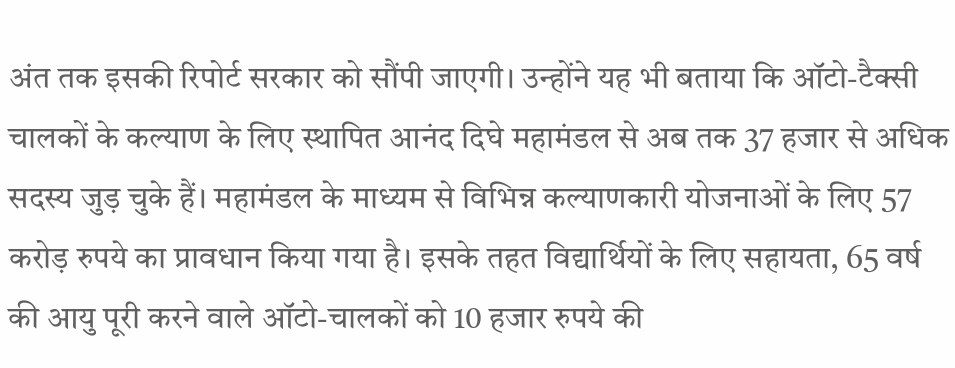अंत तक इसकी रिपोर्ट सरकार को सौंपी जाएगी। उन्होंने यह भी बताया कि ऑटो-टैक्सी चालकों के कल्याण के लिए स्थापित आनंद दिघे महामंडल से अब तक 37 हजार से अधिक सदस्य जुड़ चुके हैं। महामंडल के माध्यम से विभिन्न कल्याणकारी योजनाओं के लिए 57 करोड़ रुपये का प्रावधान किया गया है। इसके तहत विद्यार्थियों के लिए सहायता, 65 वर्ष की आयु पूरी करने वाले ऑटो-चालकों को 10 हजार रुपये की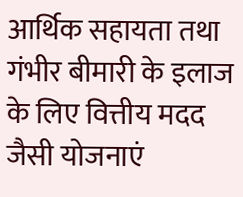आर्थिक सहायता तथा गंभीर बीमारी के इलाज के लिए वित्तीय मदद जैसी योजनाएं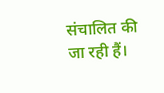संचालित की जा रही हैं।